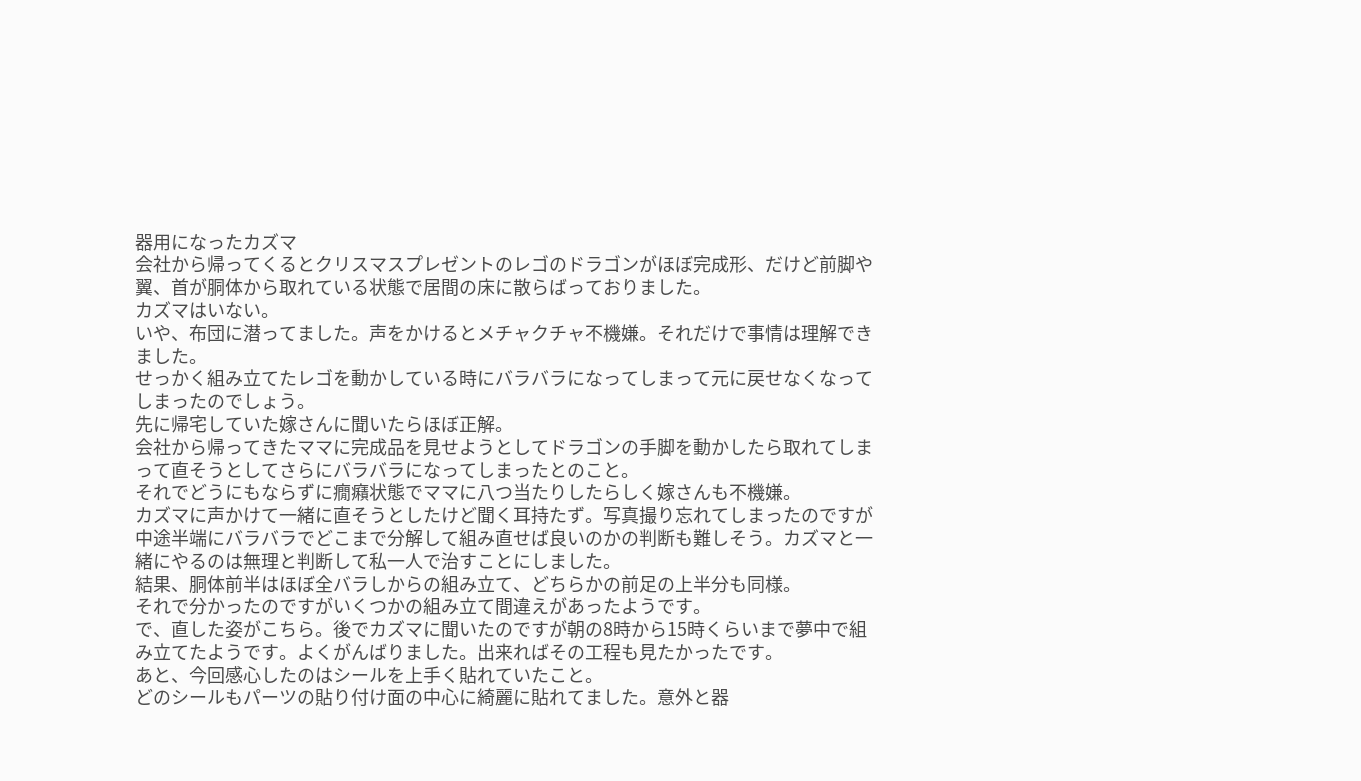器用になったカズマ
会社から帰ってくるとクリスマスプレゼントのレゴのドラゴンがほぼ完成形、だけど前脚や翼、首が胴体から取れている状態で居間の床に散らばっておりました。
カズマはいない。
いや、布団に潜ってました。声をかけるとメチャクチャ不機嫌。それだけで事情は理解できました。
せっかく組み立てたレゴを動かしている時にバラバラになってしまって元に戻せなくなってしまったのでしょう。
先に帰宅していた嫁さんに聞いたらほぼ正解。
会社から帰ってきたママに完成品を見せようとしてドラゴンの手脚を動かしたら取れてしまって直そうとしてさらにバラバラになってしまったとのこと。
それでどうにもならずに癇癪状態でママに八つ当たりしたらしく嫁さんも不機嫌。
カズマに声かけて一緒に直そうとしたけど聞く耳持たず。写真撮り忘れてしまったのですが中途半端にバラバラでどこまで分解して組み直せば良いのかの判断も難しそう。カズマと一緒にやるのは無理と判断して私一人で治すことにしました。
結果、胴体前半はほぼ全バラしからの組み立て、どちらかの前足の上半分も同様。
それで分かったのですがいくつかの組み立て間違えがあったようです。
で、直した姿がこちら。後でカズマに聞いたのですが朝の8時から15時くらいまで夢中で組み立てたようです。よくがんばりました。出来ればその工程も見たかったです。
あと、今回感心したのはシールを上手く貼れていたこと。
どのシールもパーツの貼り付け面の中心に綺麗に貼れてました。意外と器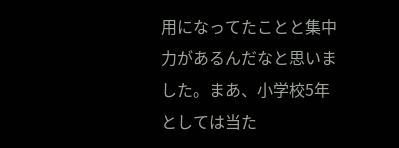用になってたことと集中力があるんだなと思いました。まあ、小学校5年としては当た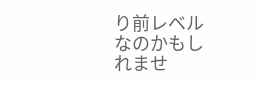り前レベルなのかもしれませ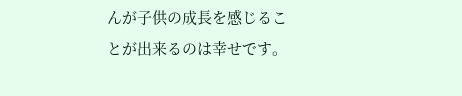んが子供の成長を感じることが出来るのは幸せです。